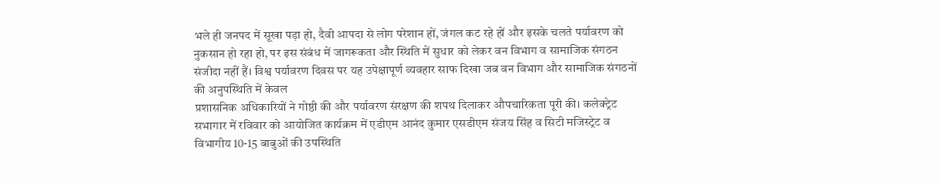भले ही जनपद में सूखा पड़ा हो, दैवी आपदा से लोग परेशान हों, जंगल कट रहे हों और इसके चलते पर्यावरण को नुकसान हो रहा हो, पर इस संबंध में जागरूकता और स्थिति में सुधार को लेकर वन विभाग व सामाजिक संगठन संजीदा नहीं हैं। विश्व पर्यावरण दिवस पर यह उपेक्षापूर्ण व्यवहार साफ दिखा जब वन विभाग और सामाजिक संगठनों की अनुपस्थिति में केवल
प्रशासनिक अधिकारियों ने गोष्ठी की और पर्यावरण संरक्षण की शपथ दिलाकर औपचारिकता पूरी की। कलेक्ट्रेट सभागार में रविवार को आयोजित कार्यक्रम में एडीएम आनंद कुमार एसडीएम संजय सिंह व सिटी मजिस्ट्रेट व विभागीय 10-15 बाबुओं की उपस्थिति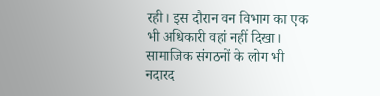रही। इस दौरान वन विभाग का एक भी अधिकारी वहां नहीं दिखा। सामाजिक संगठनों के लोग भी
नदारद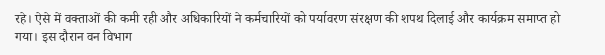रहे। ऐसे में वक्ताओं की कमी रही और अधिकारियों ने कर्मचारियों को पर्यावरण संरक्षण की शपथ दिलाई और कार्यक्रम समाप्त हो गया। इस दौरान वन विभाग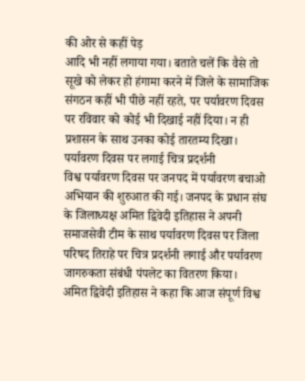की ओर से कहीं पेड़
आदि भी नहीं लगाया गया। बताते चलें कि वैसे तो सूखे को लेकर हो हंगामा करने में जिले के सामाजिक संगठन कहीं भी पीछे नहीं रहते, पर पर्यावरण दिवस पर रविवार को कोई भी दिखाई नहीं दिया। न ही प्रशासन के साथ उनका कोई तारतम्य दिखा।
पर्यावरण दिवस पर लगाई चित्र प्रदर्शनी
विश्व पर्यावरण दिवस पर जनपद में पर्यावरण बचाओ अभियान की शुरुआत की गई। जनपद के प्रधान संघ के जिलाध्यक्ष अमित द्विवेदी इतिहास ने अपनी समाजसेवी टीम के साथ पर्यावरण दिवस पर जिला परिषद तिराहे पर चित्र प्रदर्शनी लगाई और पर्यावरण जागरुकता संबंधी पंपलेट का वितरण किया।
अमित द्विवेदी इतिहास ने कहा कि आज संपूर्ण विश्व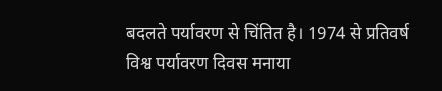बदलते पर्यावरण से चिंतित है। 1974 से प्रतिवर्ष विश्व पर्यावरण दिवस मनाया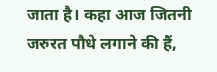जाता है। कहा आज जितनी जरुरत पौधे लगाने की हैं,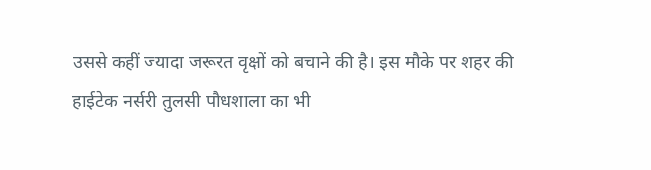उससे कहीं ज्यादा जरूरत वृक्षों को बचाने की है। इस मौके पर शहर की हाईटेक नर्सरी तुलसी पौधशाला का भी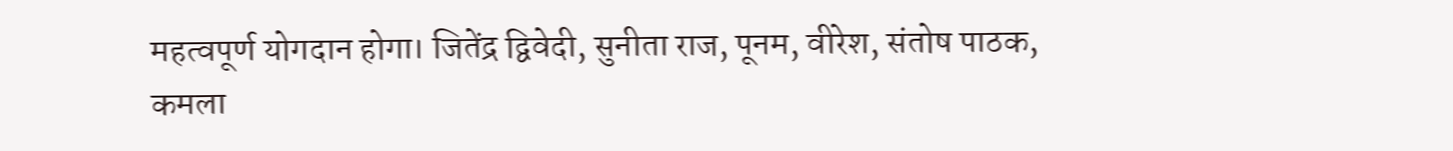महत्वपूर्ण योगदान होगा। जितेंद्र द्विवेदी, सुनीता राज, पूनम, वीरेश, संतोष पाठक, कमला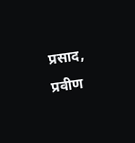प्रसाद, प्रवीण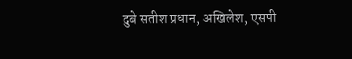दुबे सतीश प्रधान, अखिलेश, एसपी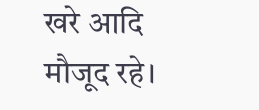खरे आदि मौजूद रहे।